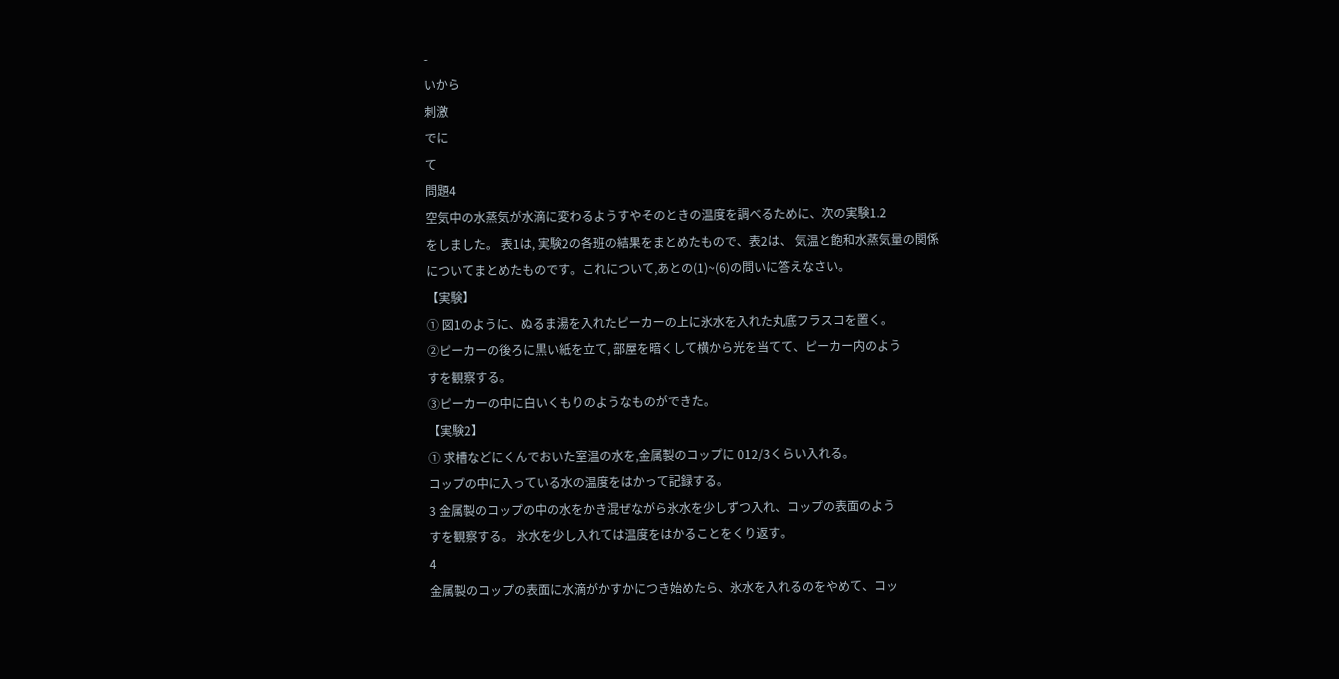-
いから
刺激
でに
て
問題4
空気中の水蒸気が水滴に変わるようすやそのときの温度を調べるために、次の実験1.2
をしました。 表1は, 実験2の各班の結果をまとめたもので、表2は、 気温と飽和水蒸気量の関係
についてまとめたものです。これについて,あとの(1)~(6)の問いに答えなさい。
【実験】
① 図1のように、ぬるま湯を入れたピーカーの上に氷水を入れた丸底フラスコを置く。
②ピーカーの後ろに黒い紙を立て, 部屋を暗くして横から光を当てて、ピーカー内のよう
すを観察する。
③ピーカーの中に白いくもりのようなものができた。
【実験2】
① 求槽などにくんでおいた室温の水を,金属製のコップに 012/3くらい入れる。
コップの中に入っている水の温度をはかって記録する。
3 金属製のコップの中の水をかき混ぜながら氷水を少しずつ入れ、コップの表面のよう
すを観察する。 氷水を少し入れては温度をはかることをくり返す。
4
金属製のコップの表面に水滴がかすかにつき始めたら、氷水を入れるのをやめて、コッ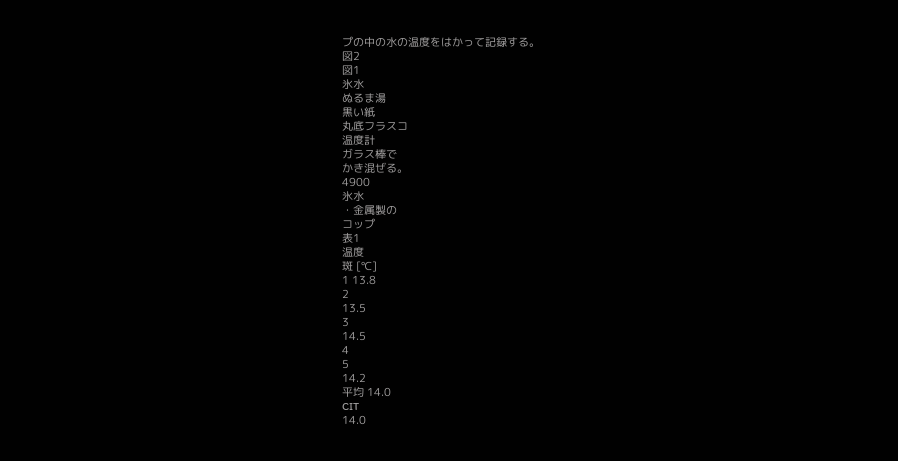プの中の水の温度をはかって記録する。
図2
図1
氷水
ぬるま湯
黒い紙
丸底フラスコ
温度計
ガラス棒で
かき混ぜる。
4900
氷水
・金属製の
コップ
表1
温度
斑 [℃]
1 13.8
2
13.5
3
14.5
4
5
14.2
平均 14.0
CIT
14.0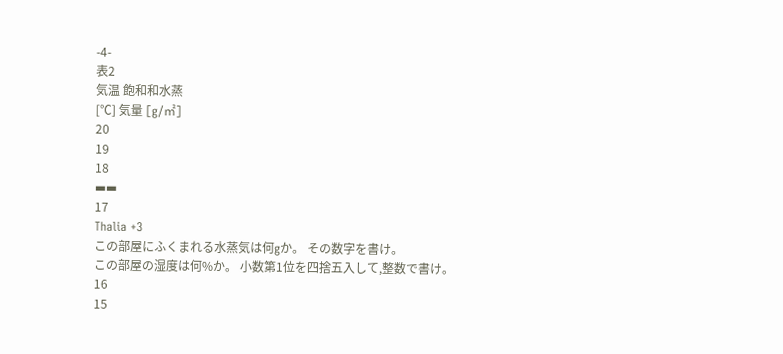-4-
表2
気温 飽和和水蒸
[℃] 気量 [g/㎡]
20
19
18
▬▬
17
Thalia +3
この部屋にふくまれる水蒸気は何gか。 その数字を書け。
この部屋の湿度は何%か。 小数第1位を四捨五入して,整数で書け。
16
15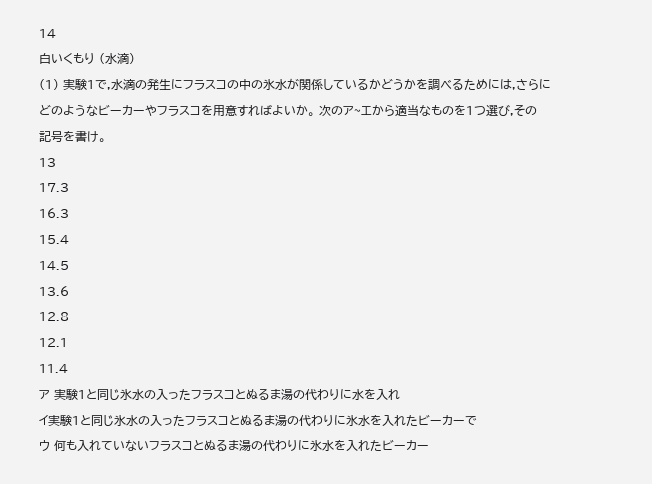14
白いくもり (水滴)
(1) 実験1で,水滴の発生にフラスコの中の氷水が関係しているかどうかを調べるためには,さらに
どのようなビーカーやフラスコを用意すればよいか。 次のア~エから適当なものを1つ選び,その
記号を書け。
13
17.3
16.3
15.4
14.5
13.6
12.8
12.1
11.4
ア 実験1と同じ氷水の入ったフラスコとぬるま湯の代わりに水を入れ
イ実験1と同じ氷水の入ったフラスコとぬるま湯の代わりに氷水を入れたビーカーで
ウ 何も入れていないフラスコとぬるま湯の代わりに氷水を入れたビーカー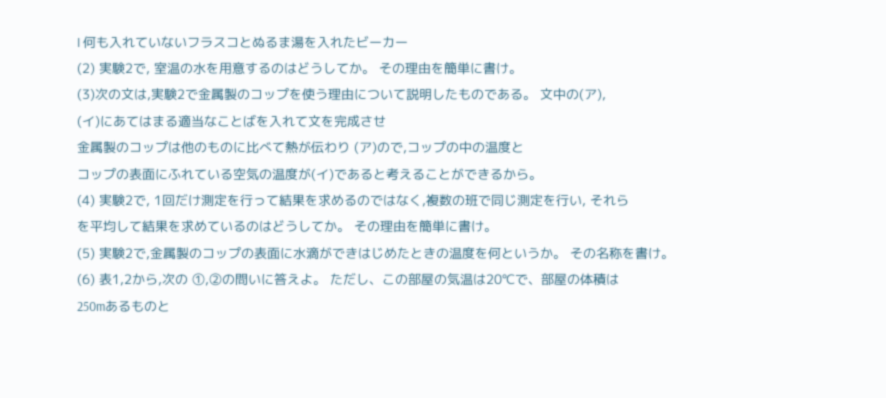I 何も入れていないフラスコとぬるま湯を入れたビーカー
(2) 実験2で, 室温の水を用意するのはどうしてか。 その理由を簡単に書け。
(3)次の文は,実験2で金属製のコップを使う理由について説明したものである。 文中の(ア),
(イ)にあてはまる適当なことばを入れて文を完成させ
金属製のコップは他のものに比べて熱が伝わり (ア)ので,コップの中の温度と
コップの表面にふれている空気の温度が(イ)であると考えることができるから。
(4) 実験2で, 1回だけ測定を行って結果を求めるのではなく,複数の班で同じ測定を行い, それら
を平均して結果を求めているのはどうしてか。 その理由を簡単に書け。
(5) 実験2で,金属製のコップの表面に水滴ができはじめたときの温度を何というか。 その名称を書け。
(6) 表1,2から,次の ①,②の問いに答えよ。 ただし、この部屋の気温は20℃で、部屋の体積は
250mあるものと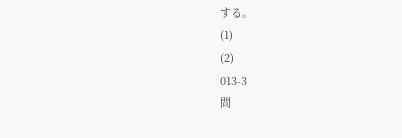する。
(1)
(2)
013-3
問